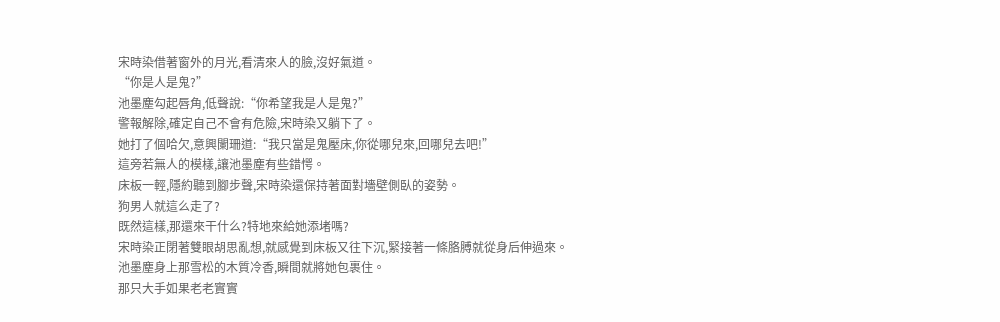宋時染借著窗外的月光,看清來人的臉,沒好氣道。
“你是人是鬼?”
池墨塵勾起唇角,低聲說:“你希望我是人是鬼?”
警報解除,確定自己不會有危險,宋時染又躺下了。
她打了個哈欠,意興闌珊道:“我只當是鬼壓床,你從哪兒來,回哪兒去吧!”
這旁若無人的模樣,讓池墨塵有些錯愕。
床板一輕,隱約聽到腳步聲,宋時染還保持著面對墻壁側臥的姿勢。
狗男人就這么走了?
既然這樣,那還來干什么?特地來給她添堵嗎?
宋時染正閉著雙眼胡思亂想,就感覺到床板又往下沉,緊接著一條胳膊就從身后伸過來。
池墨塵身上那雪松的木質冷香,瞬間就將她包裹住。
那只大手如果老老實實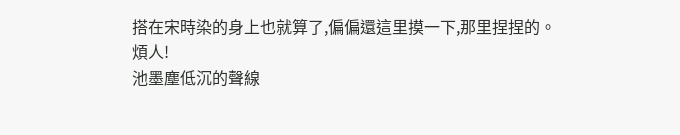搭在宋時染的身上也就算了,偏偏還這里摸一下,那里捏捏的。
煩人!
池墨塵低沉的聲線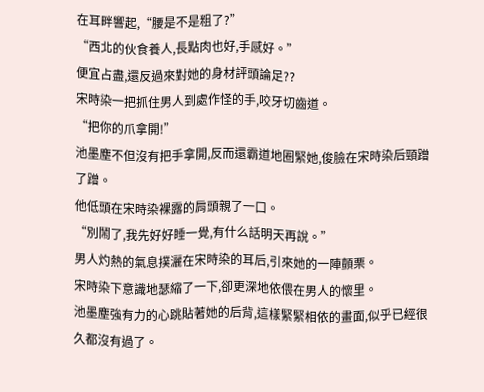在耳畔響起,“腰是不是粗了?”
“西北的伙食養人,長點肉也好,手感好。”
便宜占盡,還反過來對她的身材評頭論足??
宋時染一把抓住男人到處作怪的手,咬牙切齒道。
“把你的爪拿開!”
池墨塵不但沒有把手拿開,反而還霸道地圈緊她,俊臉在宋時染后頸蹭了蹭。
他低頭在宋時染裸露的肩頭親了一口。
“別鬧了,我先好好睡一覺,有什么話明天再說。”
男人灼熱的氣息撲灑在宋時染的耳后,引來她的一陣顫栗。
宋時染下意識地瑟縮了一下,卻更深地依偎在男人的懷里。
池墨塵強有力的心跳貼著她的后背,這樣緊緊相依的畫面,似乎已經很久都沒有過了。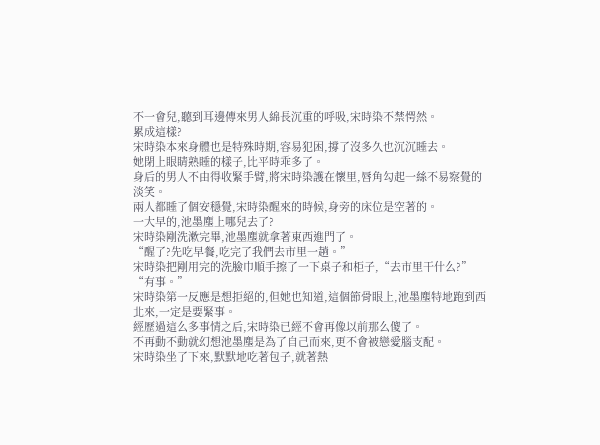不一會兒,聽到耳邊傳來男人綿長沉重的呼吸,宋時染不禁愕然。
累成這樣?
宋時染本來身體也是特殊時期,容易犯困,撐了沒多久也沉沉睡去。
她閉上眼睛熟睡的樣子,比平時乖多了。
身后的男人不由得收緊手臂,將宋時染護在懷里,唇角勾起一絲不易察覺的淡笑。
兩人都睡了個安穩覺,宋時染醒來的時候,身旁的床位是空著的。
一大早的,池墨塵上哪兒去了?
宋時染剛洗漱完畢,池墨塵就拿著東西進門了。
“醒了?先吃早餐,吃完了我們去市里一趟。”
宋時染把剛用完的洗臉巾順手擦了一下桌子和柜子,“去市里干什么?”
“有事。”
宋時染第一反應是想拒絕的,但她也知道,這個節骨眼上,池墨塵特地跑到西北來,一定是要緊事。
經歷過這么多事情之后,宋時染已經不會再像以前那么傻了。
不再動不動就幻想池墨塵是為了自己而來,更不會被戀愛腦支配。
宋時染坐了下來,默默地吃著包子,就著熱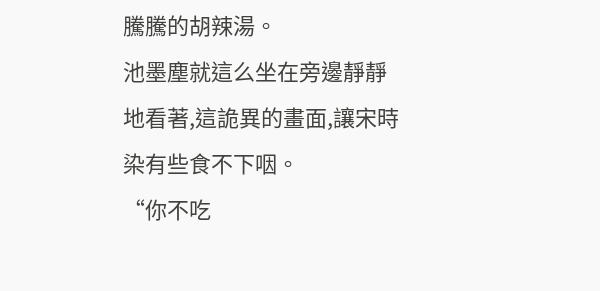騰騰的胡辣湯。
池墨塵就這么坐在旁邊靜靜地看著,這詭異的畫面,讓宋時染有些食不下咽。
“你不吃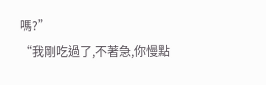嗎?”
“我剛吃過了,不著急,你慢點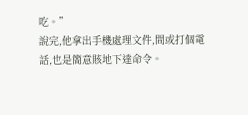吃。”
說完,他拿出手機處理文件,間或打個電話,也是簡意賅地下達命令。